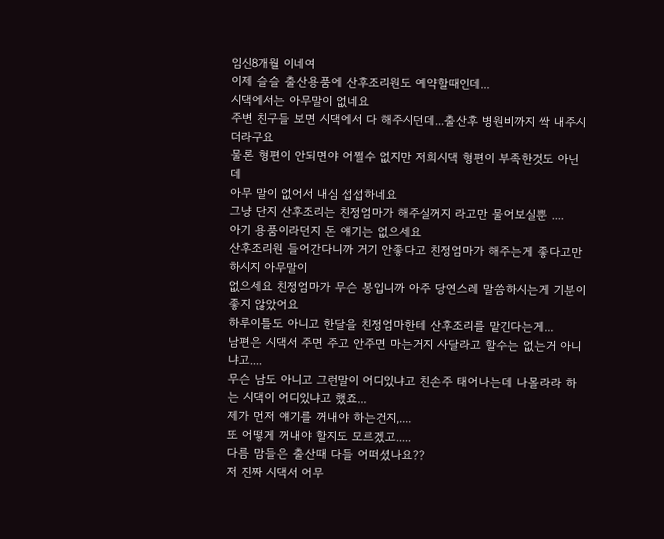임신8개월 이네여
이제 슬슬 출산용품에 산후조리원도 예약할때인데...
시댁에서는 아무말이 없네요
주변 친구들 보면 시댁에서 다 해주시던데...출산후 병원비까지 싹 내주시더라구요
물론 형편이 안되면야 어쩔수 없지만 저희시댁 형편이 부족한것도 아닌데
아무 말이 없어서 내심 섭섭하네요
그냥 단지 산후조리는 친정엄마가 해주실꺼지 라고만 물어보실뿐 ....
아기 용품이라던지 돈 얘기는 없으세요
산후조리원 들어간다니까 거기 안좋다고 친정엄마가 해주는게 좋다고만 하시지 아무말이
없으세요 친정엄마가 무슨 봉입니까 아주 당연스레 말씀하시는게 기분이 좋지 않았어요
하루이틀도 아니고 한달을 친정엄마한테 산후조리를 맡긴다는게...
남편은 시댁서 주면 주고 안주면 마는거지 사달라고 할수는 없는거 아니냐고....
무슨 남도 아니고 그런말이 어디있냐고 친손주 태어나는데 나몰라라 하는 시댁이 어디있냐고 했죠...
제가 먼저 얘기를 꺼내야 하는건지,....
또 어떻게 꺼내야 할지도 모르겠고.....
다름 맘들은 출산때 다들 어떠셨나요??
저 진짜 시댁서 어무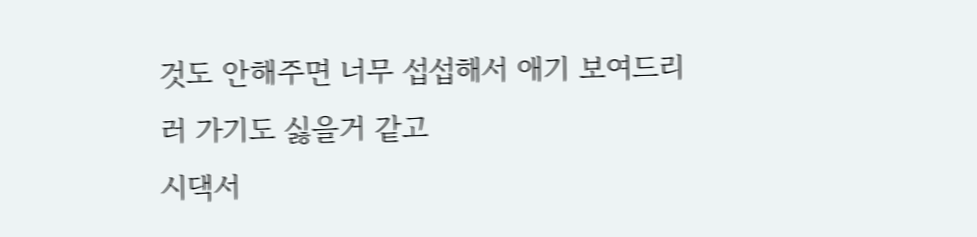것도 안해주면 너무 섭섭해서 애기 보여드리러 가기도 싫을거 같고
시댁서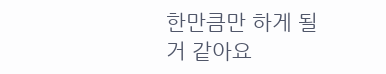한만큼만 하게 될거 같아요